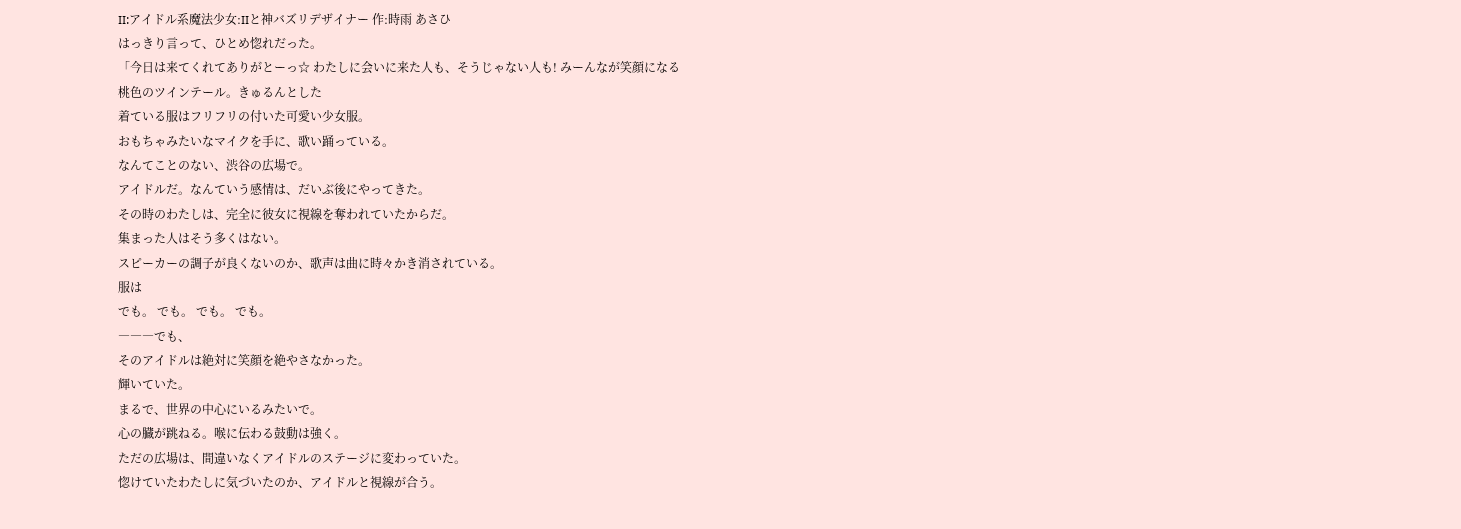II:アイドル系魔法少女:IIと神バズリデザイナー 作:時雨 あさひ
はっきり言って、ひとめ惚れだった。
「今日は来てくれてありがとーっ☆ わたしに会いに来た人も、そうじゃない人も! みーんなが笑顔になる
桃色のツインテール。きゅるんとした
着ている服はフリフリの付いた可愛い少女服。
おもちゃみたいなマイクを手に、歌い踊っている。
なんてことのない、渋谷の広場で。
アイドルだ。なんていう感情は、だいぶ後にやってきた。
その時のわたしは、完全に彼女に視線を奪われていたからだ。
集まった人はそう多くはない。
スピーカーの調子が良くないのか、歌声は曲に時々かき消されている。
服は
でも。 でも。 でも。 でも。
―――でも、
そのアイドルは絶対に笑顔を絶やさなかった。
輝いていた。
まるで、世界の中心にいるみたいで。
心の臓が跳ねる。喉に伝わる鼓動は強く。
ただの広場は、間違いなくアイドルのステージに変わっていた。
惚けていたわたしに気づいたのか、アイドルと視線が合う。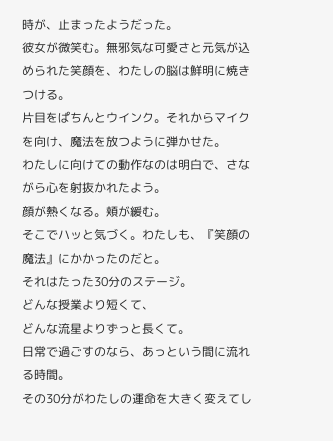時が、止まったようだった。
彼女が微笑む。無邪気な可愛さと元気が込められた笑顔を、わたしの脳は鮮明に焼きつける。
片目をぱちんとウインク。それからマイクを向け、魔法を放つように弾かせた。
わたしに向けての動作なのは明白で、さながら心を射抜かれたよう。
顔が熱くなる。頬が緩む。
そこでハッと気づく。わたしも、『笑顔の魔法』にかかったのだと。
それはたった30分のステージ。
どんな授業より短くて、
どんな流星よりずっと長くて。
日常で過ごすのなら、あっという間に流れる時間。
その30分がわたしの運命を大きく変えてし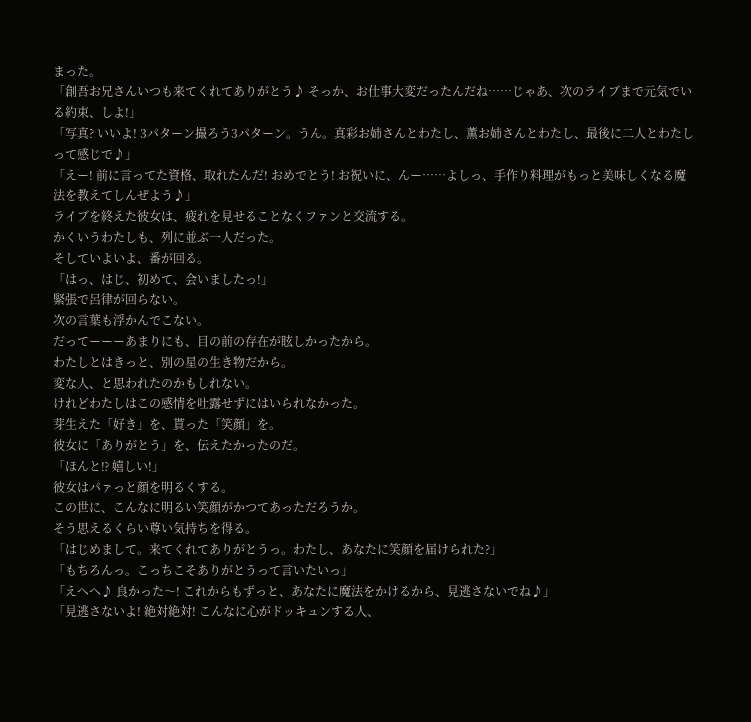まった。
「創吾お兄さんいつも来てくれてありがとう♪ そっか、お仕事大変だったんだね……じゃあ、次のライブまで元気でいる約束、しよ!」
「写真? いいよ! 3パターン撮ろう3パターン。うん。真彩お姉さんとわたし、薫お姉さんとわたし、最後に二人とわたしって感じで♪」
「えー! 前に言ってた資格、取れたんだ! おめでとう! お祝いに、んー……よしっ、手作り料理がもっと美味しくなる魔法を教えてしんぜよう♪」
ライブを終えた彼女は、疲れを見せることなくファンと交流する。
かくいうわたしも、列に並ぶ一人だった。
そしていよいよ、番が回る。
「はっ、はじ、初めて、会いましたっ!」
緊張で呂律が回らない。
次の言葉も浮かんでこない。
だってーーーあまりにも、目の前の存在が眩しかったから。
わたしとはきっと、別の星の生き物だから。
変な人、と思われたのかもしれない。
けれどわたしはこの感情を吐露せずにはいられなかった。
芽生えた「好き」を、貰った「笑顔」を。
彼女に「ありがとう」を、伝えたかったのだ。
「ほんと⁉ 嬉しい!」
彼女はパァっと顔を明るくする。
この世に、こんなに明るい笑顔がかつてあっただろうか。
そう思えるくらい尊い気持ちを得る。
「はじめまして。来てくれてありがとうっ。わたし、あなたに笑顔を届けられた?」
「もちろんっ。こっちこそありがとうって言いたいっ」
「えへへ♪ 良かった〜! これからもずっと、あなたに魔法をかけるから、見逃さないでね♪」
「見逃さないよ! 絶対絶対! こんなに心がドッキュンする人、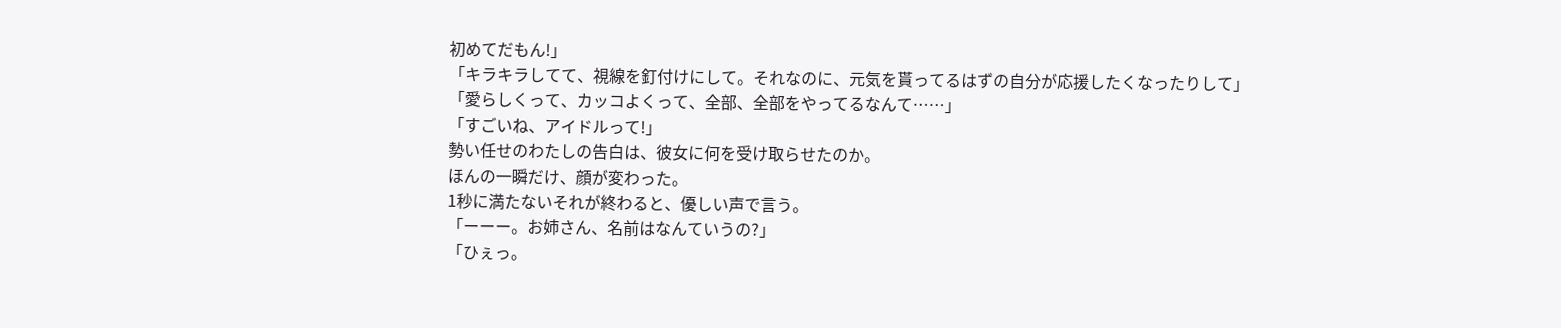初めてだもん!」
「キラキラしてて、視線を釘付けにして。それなのに、元気を貰ってるはずの自分が応援したくなったりして」
「愛らしくって、カッコよくって、全部、全部をやってるなんて……」
「すごいね、アイドルって!」
勢い任せのわたしの告白は、彼女に何を受け取らせたのか。
ほんの一瞬だけ、顔が変わった。
1秒に満たないそれが終わると、優しい声で言う。
「ーーー。お姉さん、名前はなんていうの?」
「ひぇっ。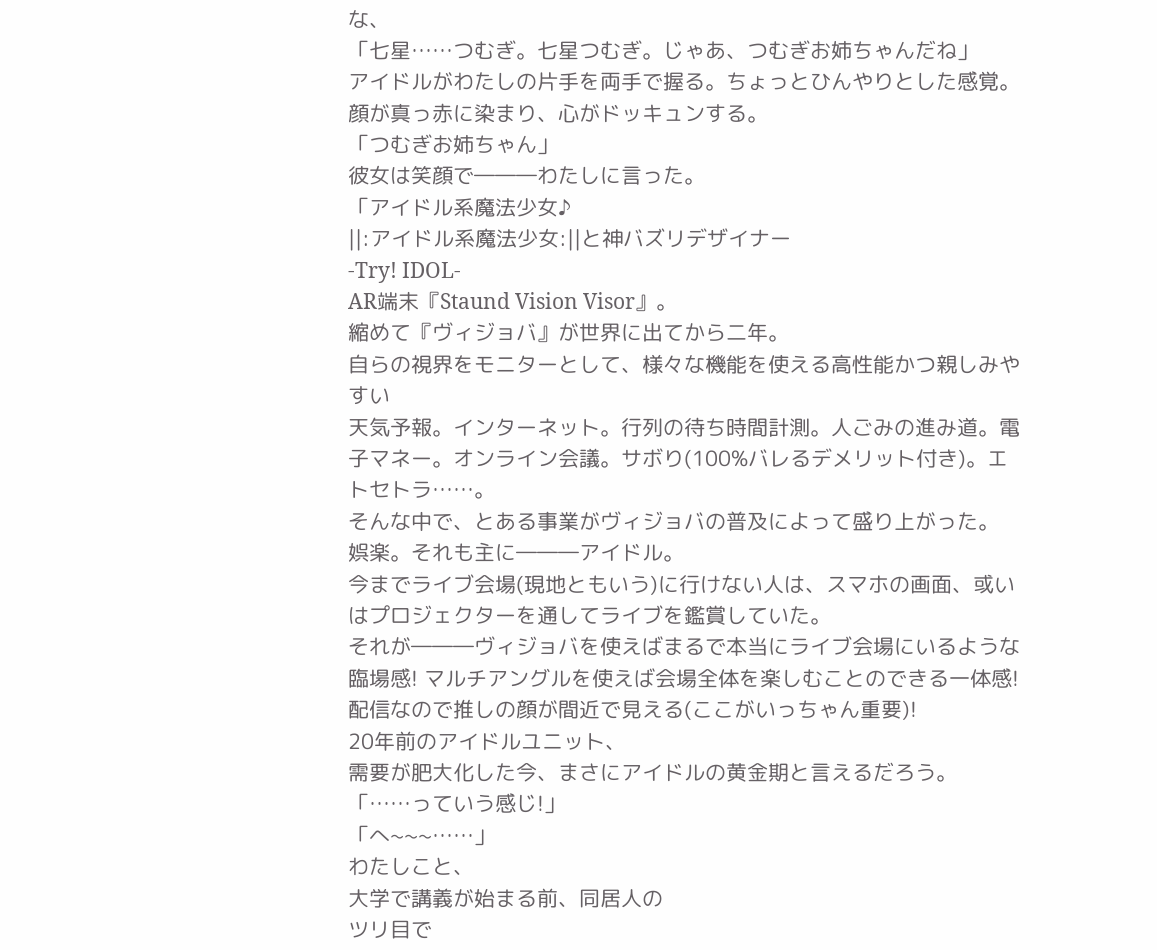な、
「七星……つむぎ。七星つむぎ。じゃあ、つむぎお姉ちゃんだね」
アイドルがわたしの片手を両手で握る。ちょっとひんやりとした感覚。
顔が真っ赤に染まり、心がドッキュンする。
「つむぎお姉ちゃん」
彼女は笑顔で―――わたしに言った。
「アイドル系魔法少女♪
||:アイドル系魔法少女:||と神バズリデザイナー
-Try! IDOL-
AR端末『Staund Vision Visor』。
縮めて『ヴィジョバ』が世界に出てから二年。
自らの視界をモニターとして、様々な機能を使える高性能かつ親しみやすい
天気予報。インターネット。行列の待ち時間計測。人ごみの進み道。電子マネー。オンライン会議。サボり(100%バレるデメリット付き)。エトセトラ……。
そんな中で、とある事業がヴィジョバの普及によって盛り上がった。
娯楽。それも主に―――アイドル。
今までライブ会場(現地ともいう)に行けない人は、スマホの画面、或いはプロジェクターを通してライブを鑑賞していた。
それが―――ヴィジョバを使えばまるで本当にライブ会場にいるような臨場感! マルチアングルを使えば会場全体を楽しむことのできる一体感! 配信なので推しの顔が間近で見える(ここがいっちゃん重要)!
20年前のアイドルユニット、
需要が肥大化した今、まさにアイドルの黄金期と言えるだろう。
「……っていう感じ!」
「へ~~~……」
わたしこと、
大学で講義が始まる前、同居人の
ツリ目で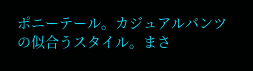ポニーテール。カジュアルパンツの似合うスタイル。まさ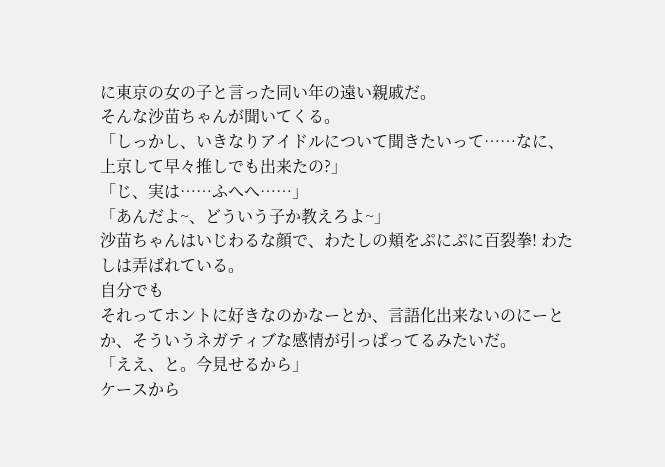に東京の女の子と言った同い年の遠い親戚だ。
そんな沙苗ちゃんが聞いてくる。
「しっかし、いきなりアイドルについて聞きたいって……なに、上京して早々推しでも出来たの?」
「じ、実は……ふへへ……」
「あんだよ~、どういう子か教えろよ~」
沙苗ちゃんはいじわるな顔で、わたしの頬をぷにぷに百裂拳! わたしは弄ばれている。
自分でも
それってホントに好きなのかなーとか、言語化出来ないのにーとか、そういうネガティブな感情が引っぱってるみたいだ。
「ええ、と。今見せるから」
ケースから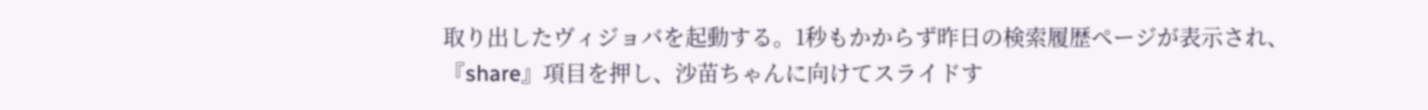取り出したヴィジョバを起動する。1秒もかからず昨日の検索履歴ページが表示され、『share』項目を押し、沙苗ちゃんに向けてスライドす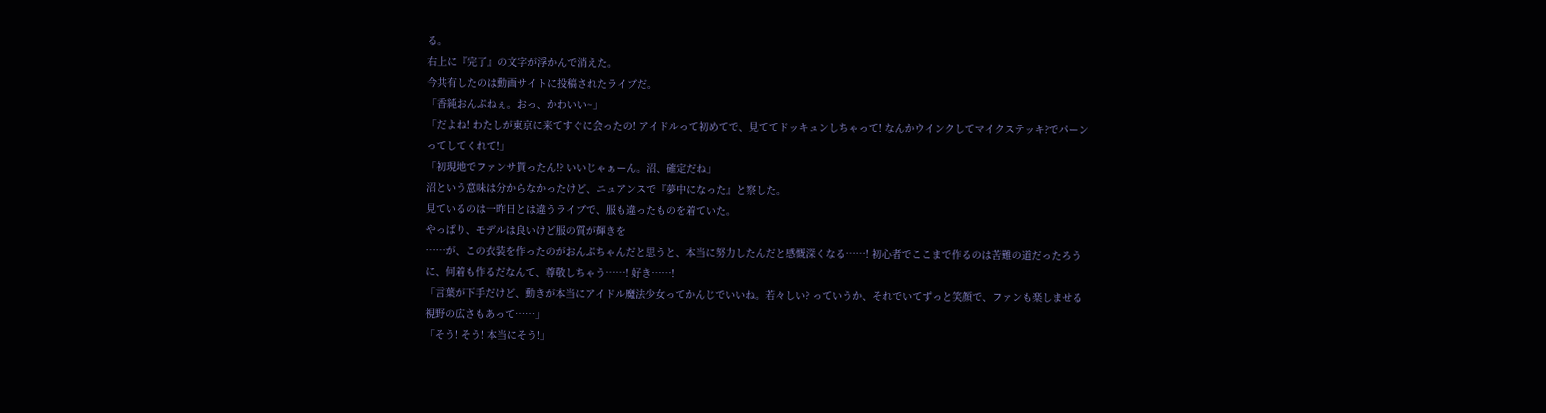る。
右上に『完了』の文字が浮かんで消えた。
今共有したのは動画サイトに投稿されたライブだ。
「香純おんぷねぇ。おっ、かわいい~」
「だよね! わたしが東京に来てすぐに会ったの! アイドルって初めてで、見ててドッキュンしちゃって! なんかウインクしてマイクステッキ?でパーンってしてくれて!」
「初現地でファンサ貰ったん!? いいじゃぁーん。沼、確定だね」
沼という意味は分からなかったけど、ニュアンスで『夢中になった』と察した。
見ているのは一昨日とは違うライブで、服も違ったものを着ていた。
やっぱり、モデルは良いけど服の質が輝きを
……が、この衣装を作ったのがおんぷちゃんだと思うと、本当に努力したんだと感慨深くなる……! 初心者でここまで作るのは苦難の道だったろうに、何着も作るだなんて、尊敬しちゃう……! 好き……!
「言葉が下手だけど、動きが本当にアイドル魔法少女ってかんじでいいね。若々しい? っていうか、それでいてずっと笑顔で、ファンも楽しませる視野の広さもあって……」
「そう! そう! 本当にそう!」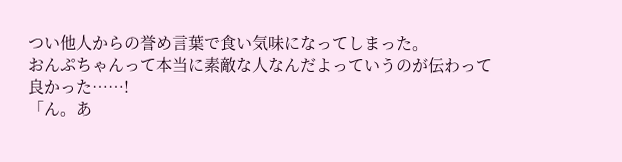つい他人からの誉め言葉で食い気味になってしまった。
おんぷちゃんって本当に素敵な人なんだよっていうのが伝わって良かった……!
「ん。あ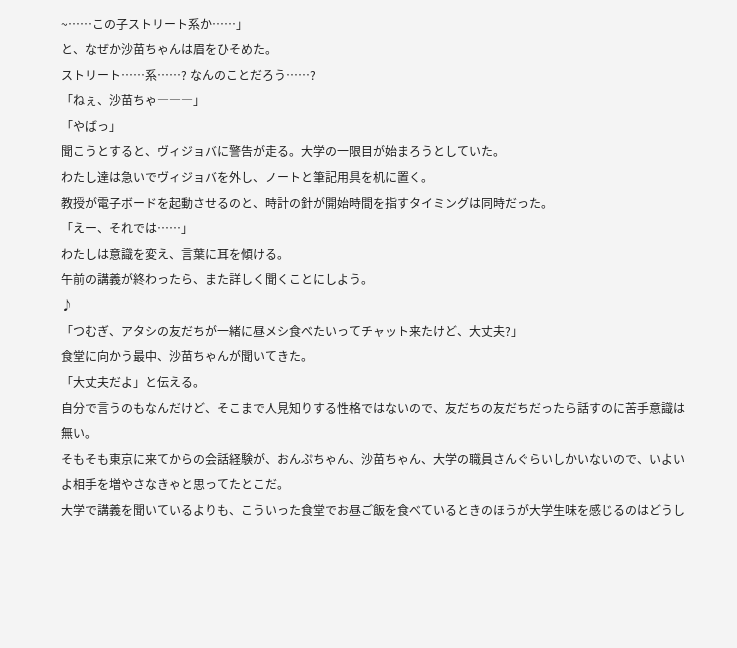~……この子ストリート系か……」
と、なぜか沙苗ちゃんは眉をひそめた。
ストリート……系……? なんのことだろう……?
「ねぇ、沙苗ちゃ―――」
「やばっ」
聞こうとすると、ヴィジョバに警告が走る。大学の一限目が始まろうとしていた。
わたし達は急いでヴィジョバを外し、ノートと筆記用具を机に置く。
教授が電子ボードを起動させるのと、時計の針が開始時間を指すタイミングは同時だった。
「えー、それでは……」
わたしは意識を変え、言葉に耳を傾ける。
午前の講義が終わったら、また詳しく聞くことにしよう。
♪
「つむぎ、アタシの友だちが一緒に昼メシ食べたいってチャット来たけど、大丈夫?」
食堂に向かう最中、沙苗ちゃんが聞いてきた。
「大丈夫だよ」と伝える。
自分で言うのもなんだけど、そこまで人見知りする性格ではないので、友だちの友だちだったら話すのに苦手意識は無い。
そもそも東京に来てからの会話経験が、おんぷちゃん、沙苗ちゃん、大学の職員さんぐらいしかいないので、いよいよ相手を増やさなきゃと思ってたとこだ。
大学で講義を聞いているよりも、こういった食堂でお昼ご飯を食べているときのほうが大学生味を感じるのはどうし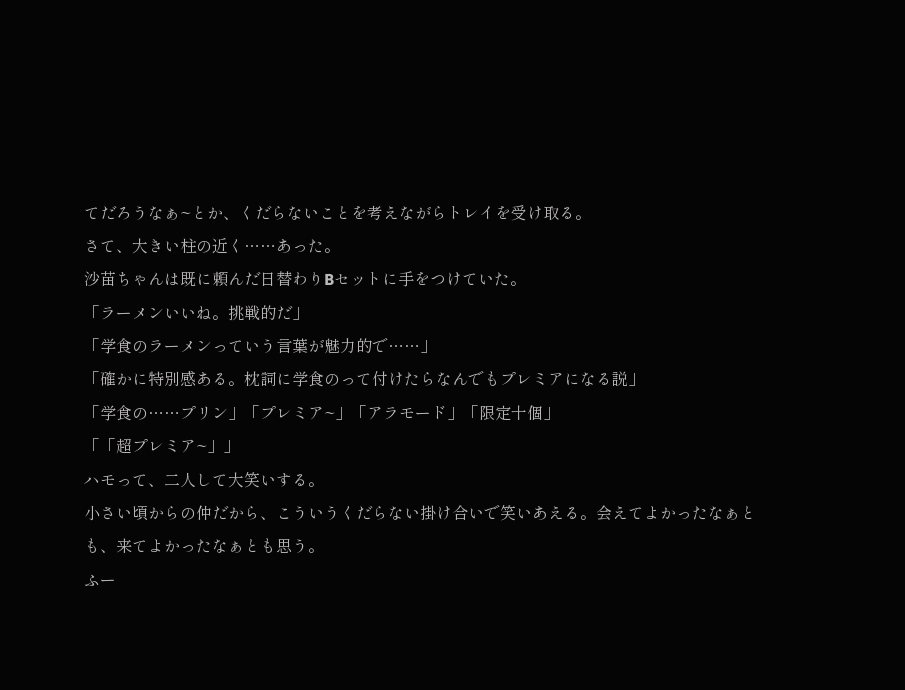てだろうなぁ~とか、くだらないことを考えながらトレイを受け取る。
さて、大きい柱の近く……あった。
沙苗ちゃんは既に頼んだ日替わりBセットに手をつけていた。
「ラーメンいいね。挑戦的だ」
「学食のラーメンっていう言葉が魅力的で……」
「確かに特別感ある。枕詞に学食のって付けたらなんでもプレミアになる説」
「学食の……プリン」「プレミア~」「アラモード」「限定十個」
「「超プレミア~」」
ハモって、二人して大笑いする。
小さい頃からの仲だから、こういうくだらない掛け合いで笑いあえる。会えてよかったなぁとも、来てよかったなぁとも思う。
ふー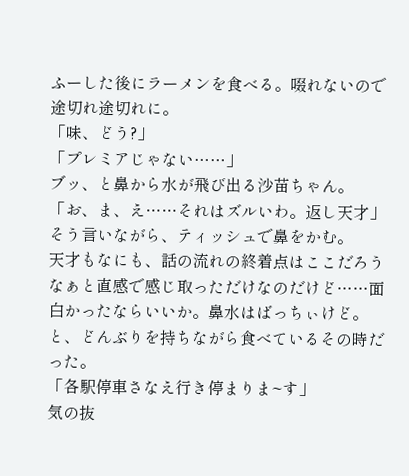ふーした後にラーメンを食べる。啜れないので途切れ途切れに。
「味、どう?」
「プレミアじゃない……」
ブッ、と鼻から水が飛び出る沙苗ちゃん。
「お、ま、え……それはズルいわ。返し天才」
そう言いながら、ティッシュで鼻をかむ。
天才もなにも、話の流れの終着点はここだろうなぁと直感で感じ取っただけなのだけど……面白かったならいいか。鼻水はばっちぃけど。
と、どんぶりを持ちながら食べているその時だった。
「各駅停車さなえ行き停まりま~す」
気の抜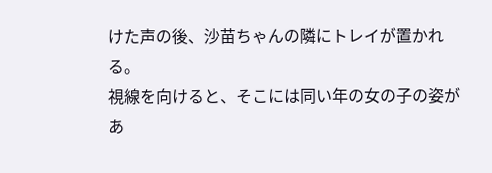けた声の後、沙苗ちゃんの隣にトレイが置かれる。
視線を向けると、そこには同い年の女の子の姿があ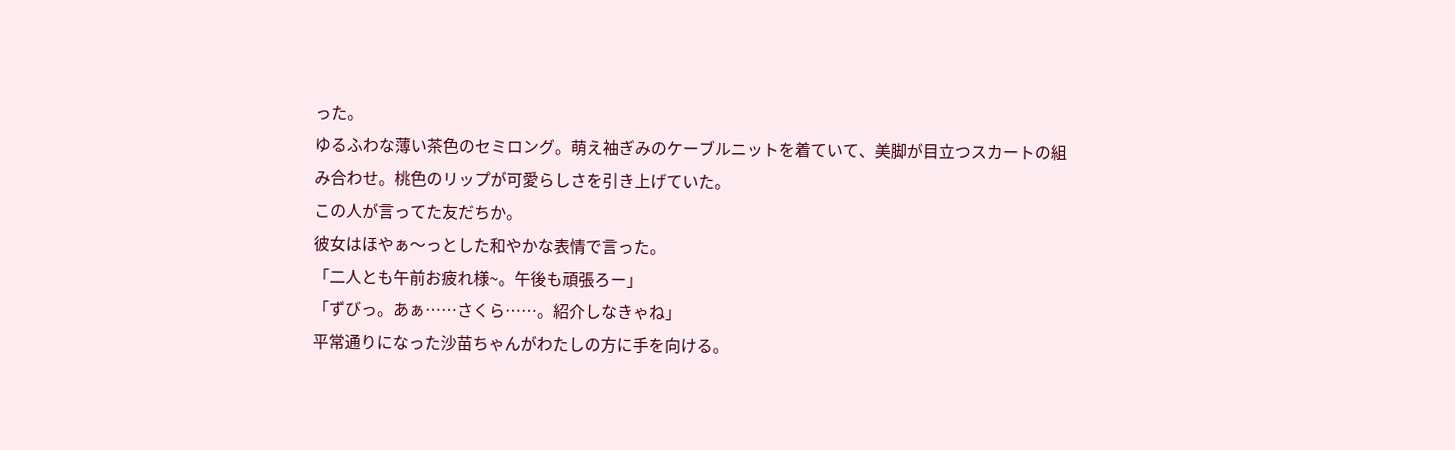った。
ゆるふわな薄い茶色のセミロング。萌え袖ぎみのケーブルニットを着ていて、美脚が目立つスカートの組み合わせ。桃色のリップが可愛らしさを引き上げていた。
この人が言ってた友だちか。
彼女はほやぁ〜っとした和やかな表情で言った。
「二人とも午前お疲れ様~。午後も頑張ろー」
「ずびっ。あぁ……さくら……。紹介しなきゃね」
平常通りになった沙苗ちゃんがわたしの方に手を向ける。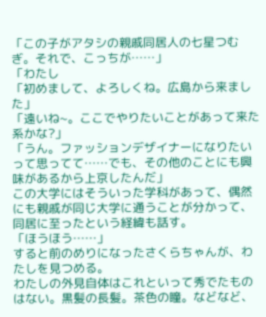「この子がアタシの親戚同居人の七星つむぎ。それで、こっちが……」
「わたし
「初めまして、よろしくね。広島から来ました」
「遠いね~。ここでやりたいことがあって来た系かな?」
「うん。ファッションデザイナーになりたいって思ってて……でも、その他のことにも興味があるから上京したんだ」
この大学にはそういった学科があって、偶然にも親戚が同じ大学に通うことが分かって、同居に至ったという経緯も話す。
「ほうほう……」
すると前のめりになったさくらちゃんが、わたしを見つめる。
わたしの外見自体はこれといって秀でたものはない。黒髪の長髪。茶色の瞳。などなど、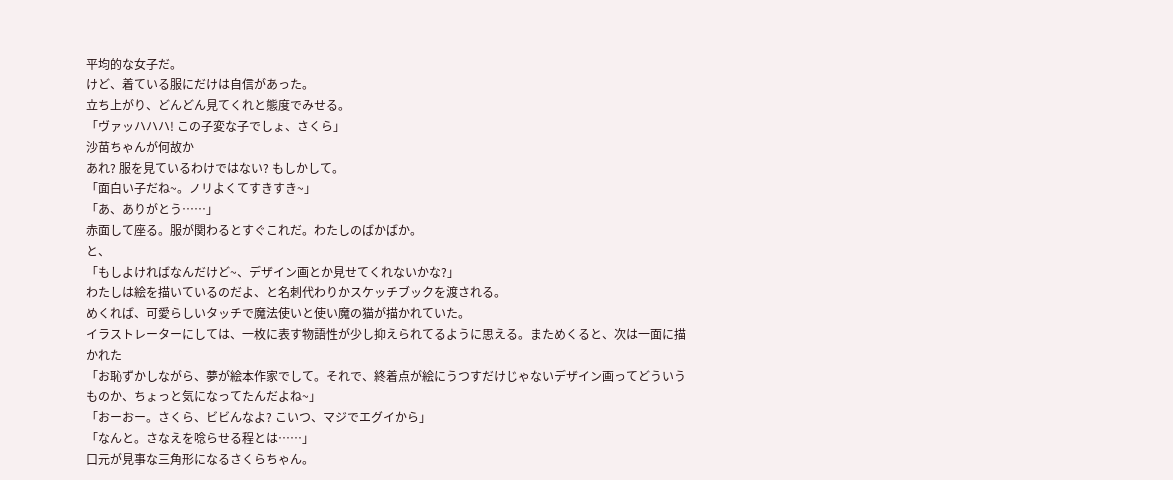平均的な女子だ。
けど、着ている服にだけは自信があった。
立ち上がり、どんどん見てくれと態度でみせる。
「ヴァッハハハ! この子変な子でしょ、さくら」
沙苗ちゃんが何故か
あれ? 服を見ているわけではない? もしかして。
「面白い子だね~。ノリよくてすきすき~」
「あ、ありがとう……」
赤面して座る。服が関わるとすぐこれだ。わたしのばかばか。
と、
「もしよければなんだけど~、デザイン画とか見せてくれないかな?」
わたしは絵を描いているのだよ、と名刺代わりかスケッチブックを渡される。
めくれば、可愛らしいタッチで魔法使いと使い魔の猫が描かれていた。
イラストレーターにしては、一枚に表す物語性が少し抑えられてるように思える。まためくると、次は一面に描かれた
「お恥ずかしながら、夢が絵本作家でして。それで、終着点が絵にうつすだけじゃないデザイン画ってどういうものか、ちょっと気になってたんだよね~」
「おーおー。さくら、ビビんなよ? こいつ、マジでエグイから」
「なんと。さなえを唸らせる程とは……」
口元が見事な三角形になるさくらちゃん。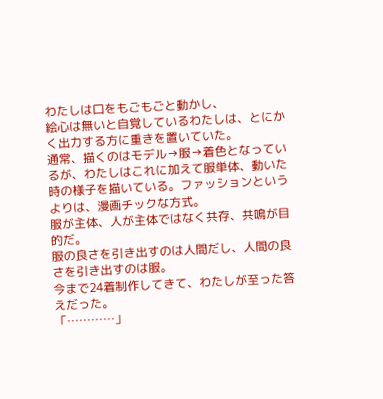わたしは口をもごもごと動かし、
絵心は無いと自覚しているわたしは、とにかく出力する方に重きを置いていた。
通常、描くのはモデル→服→着色となっているが、わたしはこれに加えて服単体、動いた時の様子を描いている。ファッションというよりは、漫画チックな方式。
服が主体、人が主体ではなく共存、共鳴が目的だ。
服の良さを引き出すのは人間だし、人間の良さを引き出すのは服。
今まで24着制作してきて、わたしが至った答えだった。
「…………」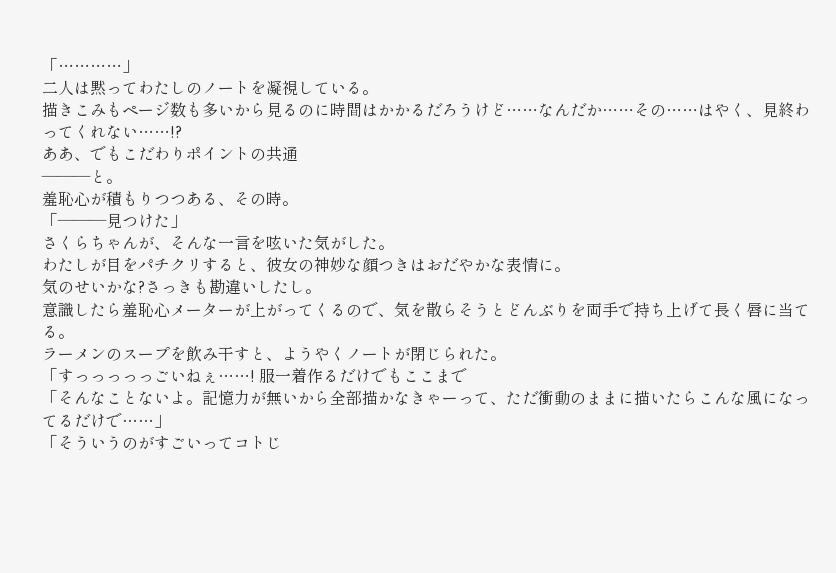「…………」
二人は黙ってわたしのノートを凝視している。
描きこみもページ数も多いから見るのに時間はかかるだろうけど……なんだか……その……はやく、見終わってくれない……!?
ああ、でもこだわりポイントの共通
―――と。
羞恥心が積もりつつある、その時。
「―――見つけた」
さくらちゃんが、そんな一言を呟いた気がした。
わたしが目をパチクリすると、彼女の神妙な顔つきはおだやかな表情に。
気のせいかな?さっきも勘違いしたし。
意識したら羞恥心メーターが上がってくるので、気を散らそうとどんぶりを両手で持ち上げて長く唇に当てる。
ラーメンのスープを飲み干すと、ようやくノートが閉じられた。
「すっっっっっごいねぇ……! 服一着作るだけでもここまで
「そんなことないよ。記憶力が無いから全部描かなきゃーって、ただ衝動のままに描いたらこんな風になってるだけで……」
「そういうのがすごいってコトじ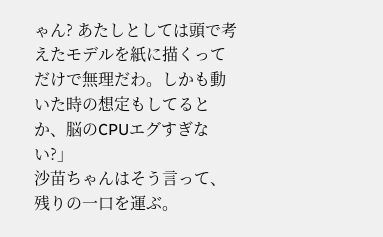ゃん? あたしとしては頭で考えたモデルを紙に描くってだけで無理だわ。しかも動いた時の想定もしてるとか、脳のCPUエグすぎない?」
沙苗ちゃんはそう言って、残りの一口を運ぶ。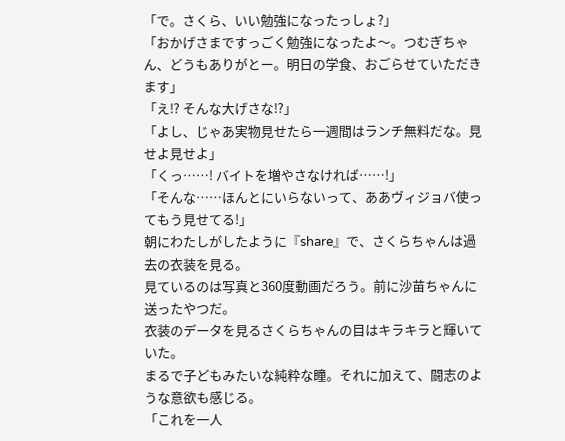「で。さくら、いい勉強になったっしょ?」
「おかげさまですっごく勉強になったよ〜。つむぎちゃん、どうもありがとー。明日の学食、おごらせていただきます」
「え⁉ そんな大げさな⁉」
「よし、じゃあ実物見せたら一週間はランチ無料だな。見せよ見せよ」
「くっ……! バイトを増やさなければ……!」
「そんな……ほんとにいらないって、ああヴィジョバ使ってもう見せてる!」
朝にわたしがしたように『share』で、さくらちゃんは過去の衣装を見る。
見ているのは写真と360度動画だろう。前に沙苗ちゃんに送ったやつだ。
衣装のデータを見るさくらちゃんの目はキラキラと輝いていた。
まるで子どもみたいな純粋な瞳。それに加えて、闘志のような意欲も感じる。
「これを一人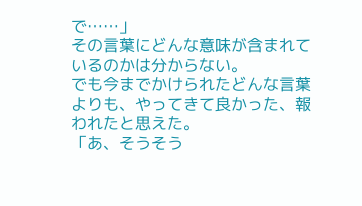で……」
その言葉にどんな意味が含まれているのかは分からない。
でも今までかけられたどんな言葉よりも、やってきて良かった、報われたと思えた。
「あ、そうそう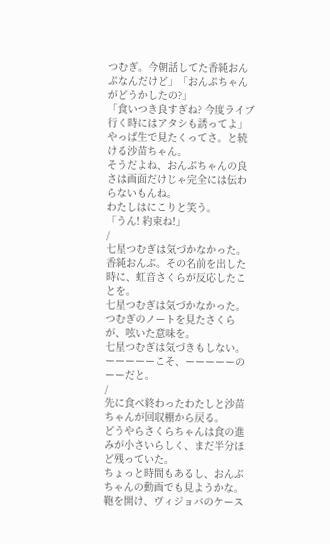つむぎ。今朝話してた香純おんぷなんだけど」「おんぷちゃんがどうかしたの?」
「食いつき良すぎね? 今度ライブ行く時にはアタシも誘ってよ」
やっぱ生で見たくってさ。と続ける沙苗ちゃん。
そうだよね、おんぷちゃんの良さは画面だけじゃ完全には伝わらないもんね。
わたしはにこりと笑う。
「うん! 約束ね!」
/
七星つむぎは気づかなかった。
香純おんぷ。その名前を出した時に、虹音さくらが反応したことを。
七星つむぎは気づかなかった。
つむぎのノートを見たさくらが、呟いた意味を。
七星つむぎは気づきもしない。
ーーーーーこそ、ーーーーーのーーだと。
/
先に食べ終わったわたしと沙苗ちゃんが回収棚から戻る。
どうやらさくらちゃんは食の進みが小さいらしく、まだ半分ほど残っていた。
ちょっと時間もあるし、おんぷちゃんの動画でも見ようかな。
鞄を開け、ヴィジョバのケース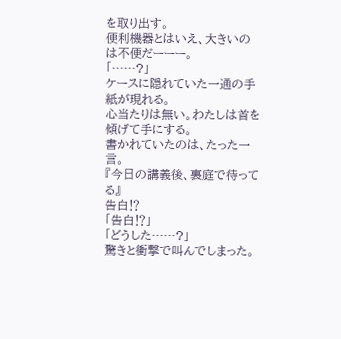を取り出す。
便利機器とはいえ、大きいのは不便だーーー。
「……?」
ケースに隠れていた一通の手紙が現れる。
心当たりは無い。わたしは首を傾げて手にする。
書かれていたのは、たった一言。
『今日の講義後、裏庭で待ってる』
告白⁉
「告白⁉」
「どうした……?」
驚きと衝撃で叫んでしまった。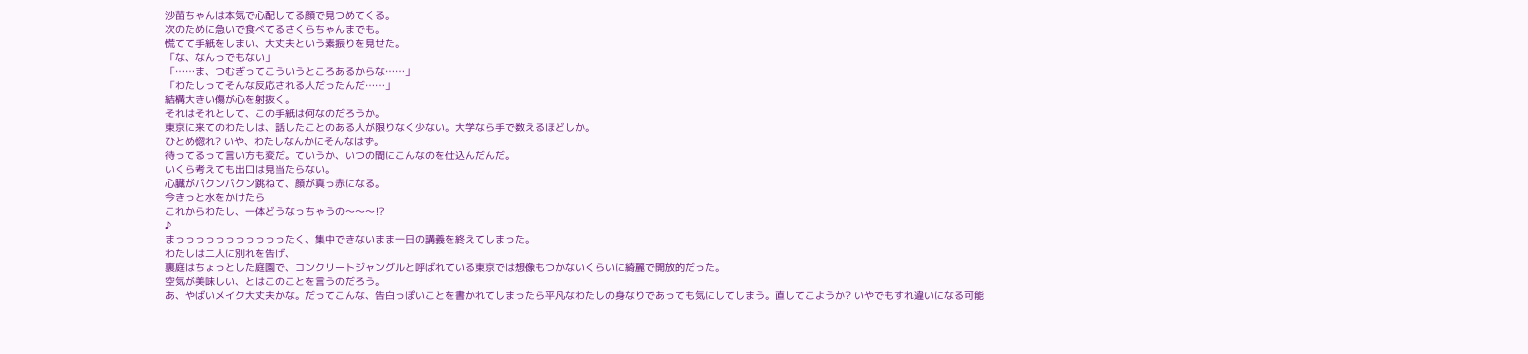沙苗ちゃんは本気で心配してる顔で見つめてくる。
次のために急いで食べてるさくらちゃんまでも。
慌てて手紙をしまい、大丈夫という素振りを見せた。
「な、なんっでもない」
「……ま、つむぎってこういうところあるからな……」
「わたしってそんな反応される人だったんだ……」
結構大きい傷が心を射抜く。
それはそれとして、この手紙は何なのだろうか。
東京に来てのわたしは、話したことのある人が限りなく少ない。大学なら手で数えるほどしか。
ひとめ惚れ? いや、わたしなんかにそんなはず。
待ってるって言い方も変だ。ていうか、いつの間にこんなのを仕込んだんだ。
いくら考えても出口は見当たらない。
心臓がバクンバクン跳ねて、顔が真っ赤になる。
今きっと水をかけたら
これからわたし、一体どうなっちゃうの〜〜〜⁉
♪
まっっっっっっっっっっったく、集中できないまま一日の講義を終えてしまった。
わたしは二人に別れを告げ、
裏庭はちょっとした庭園で、コンクリートジャングルと呼ばれている東京では想像もつかないくらいに綺麗で開放的だった。
空気が美味しい、とはこのことを言うのだろう。
あ、やばいメイク大丈夫かな。だってこんな、告白っぽいことを書かれてしまったら平凡なわたしの身なりであっても気にしてしまう。直してこようか? いやでもすれ違いになる可能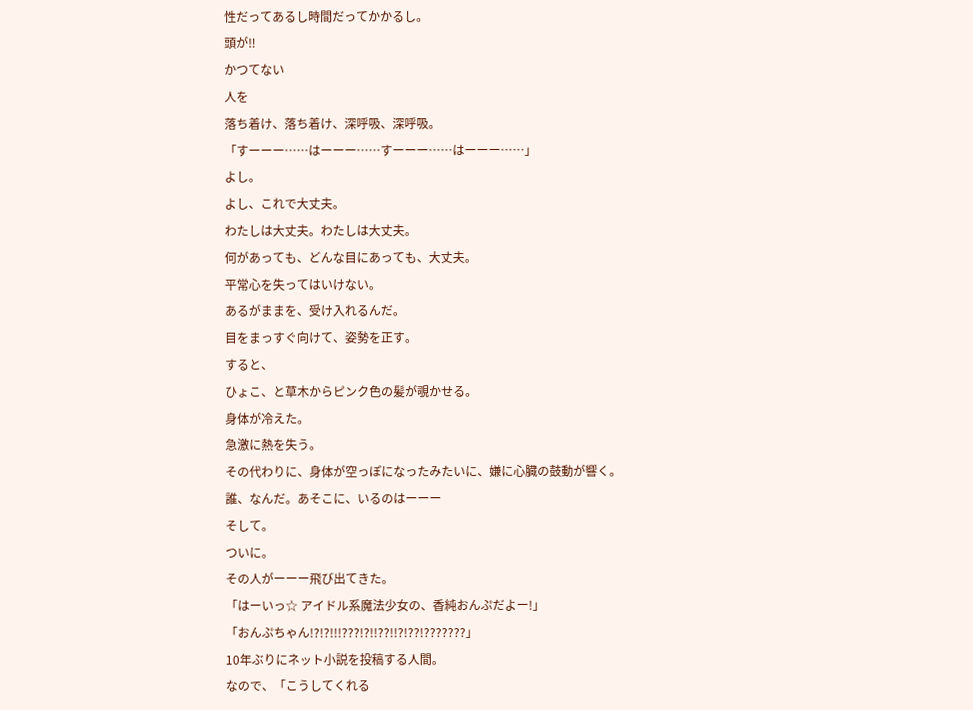性だってあるし時間だってかかるし。
頭が‼
かつてない
人を
落ち着け、落ち着け、深呼吸、深呼吸。
「すーーー……はーーー……すーーー……はーーー……」
よし。
よし、これで大丈夫。
わたしは大丈夫。わたしは大丈夫。
何があっても、どんな目にあっても、大丈夫。
平常心を失ってはいけない。
あるがままを、受け入れるんだ。
目をまっすぐ向けて、姿勢を正す。
すると、
ひょこ、と草木からピンク色の髪が覗かせる。
身体が冷えた。
急激に熱を失う。
その代わりに、身体が空っぽになったみたいに、嫌に心臓の鼓動が響く。
誰、なんだ。あそこに、いるのはーーー
そして。
ついに。
その人がーーー飛び出てきた。
「はーいっ☆ アイドル系魔法少女の、香純おんぷだよー!」
「おんぷちゃん!?!?!!!???!?!!??!!?!??!???????」
10年ぶりにネット小説を投稿する人間。
なので、「こうしてくれる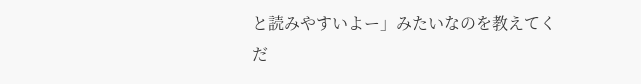と読みやすいよー」みたいなのを教えてくだ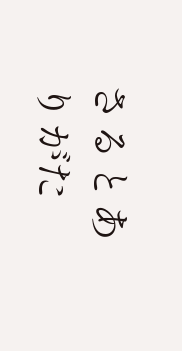さるとありがた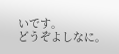いです。
どうぞよしなに。